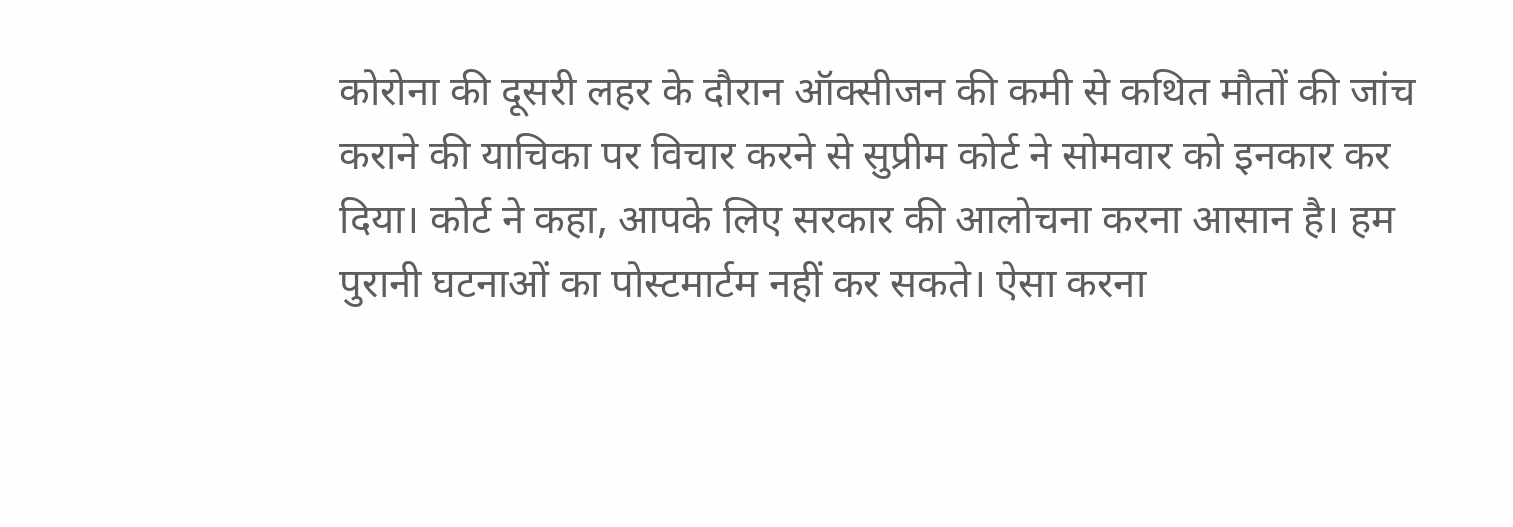कोरोना की दूसरी लहर के दौरान ऑक्सीजन की कमी से कथित मौतों की जांच कराने की याचिका पर विचार करने से सुप्रीम कोर्ट ने सोमवार को इनकार कर दिया। कोर्ट ने कहा, आपके लिए सरकार की आलोचना करना आसान है। हम पुरानी घटनाओं का पोस्टमार्टम नहीं कर सकते। ऐसा करना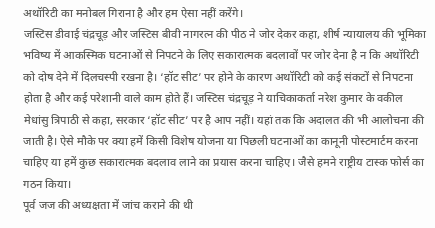अथॉरिटी का मनोबल गिराना है और हम ऐसा नहीं करेंगे।
जस्टिस डीवाई चंद्रचूड़ और जस्टिस बीवी नागरत्न की पीठ ने जोर देकर कहा, शीर्ष न्यायालय की भूमिका भविष्य में आकस्मिक घटनाओं से निपटने के लिए सकारात्मक बदलावों पर जोर देना है न कि अथॉरिटी को दोष देने में दिलचस्पी रखना है। ‘हॉट सीट’ पर होने के कारण अथॉरिटी को कई संकटों से निपटना होता है और कई परेशानी वाले काम होते हैं। जस्टिस चंद्रचूड़ ने याचिकाकर्ता नरेश कुमार के वकील मेधांसु त्रिपाठी से कहा, सरकार ‘हॉट सीट’ पर है आप नहीं। यहां तक कि अदालत की भी आलोचना की जाती है। ऐसे मौके पर क्या हमें किसी विशेष योजना या पिछली घटनाओं का कानूनी पोस्टमार्टम करना चाहिए या हमें कुछ सकारात्मक बदलाव लाने का प्रयास करना चाहिए। जैसे हमने राष्ट्रीय टास्क फोर्स का गठन किया।
पूर्व जज की अध्यक्षता में जांच कराने की थी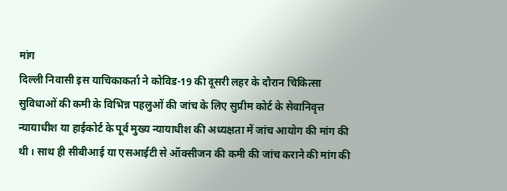मांग
दिल्ली निवासी इस याचिकाकर्ता ने कोविड-19 की दूसरी लहर के दौरान चिकित्सा सुविधाओं की कमी के विभिन्न पहलुओं की जांच के लिए सुप्रीम कोर्ट के सेवानिवृत्त न्यायाधीश या हाईकोर्ट के पूर्व मुख्य न्यायाधीश की अध्यक्षता में जांच आयोग की मांग की थी। साथ ही सीबीआई या एसआईटी से ऑक्सीजन की कमी की जांच कराने की मांग की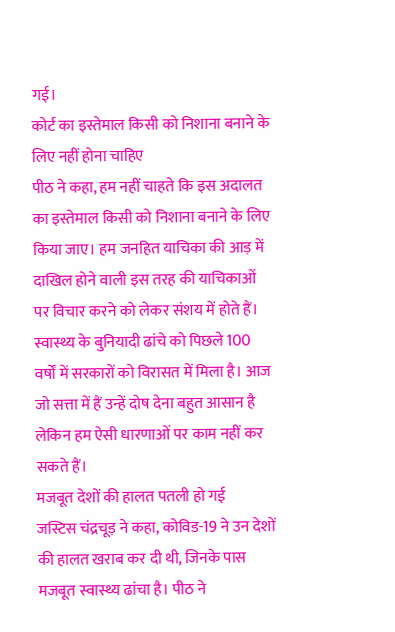गई।
कोर्ट का इस्तेमाल किसी को निशाना बनाने के लिए नहीं होना चाहिए
पीठ ने कहा, हम नहीं चाहते कि इस अदालत का इस्तेमाल किसी को निशाना बनाने के लिए किया जाए। हम जनहित याचिका की आड़ में दाखिल होने वाली इस तरह की याचिकाओं पर विचार करने को लेकर संशय में होते हैं। स्वास्थ्य के बुनियादी ढांचे को पिछले 100 वर्षों में सरकारों को विरासत में मिला है। आज जो सत्ता में हैं उन्हें दोष देना बहुत आसान है लेकिन हम ऐसी धारणाओं पर काम नहीं कर सकते हैं।
मजबूत देशों की हालत पतली हो गई
जस्टिस चंद्रचूड़ ने कहा, कोविड-19 ने उन देशों की हालत खराब कर दी थी, जिनके पास मजबूत स्वास्थ्य ढांचा है। पीठ ने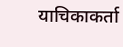याचिकाकर्ता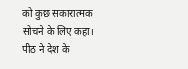को कुछ सकारात्मक सोचने के लिए कहा। पीठ ने देश के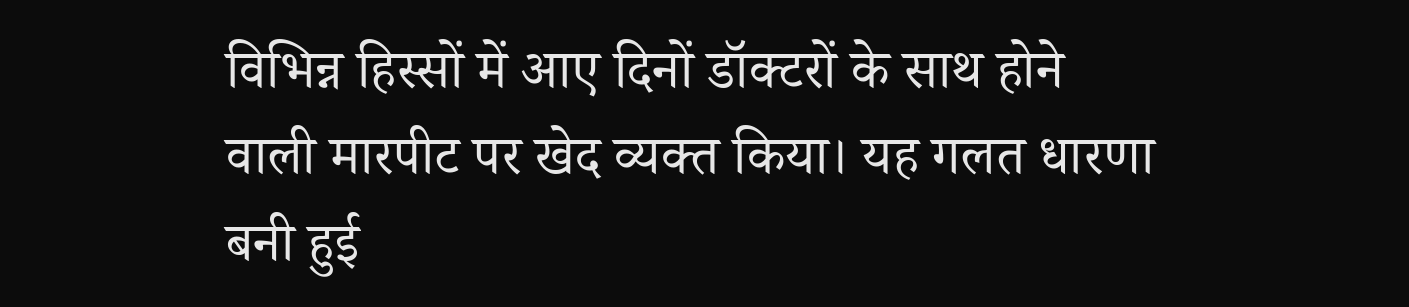विभिन्न हिस्सों में आए दिनों डॉक्टरों के साथ होने वाली मारपीट पर खेद व्यक्त किया। यह गलत धारणा बनी हुई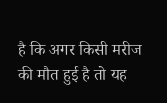है कि अगर किसी मरीज की मौत हुई है तो यह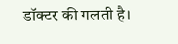डॉक्टर की गलती है।